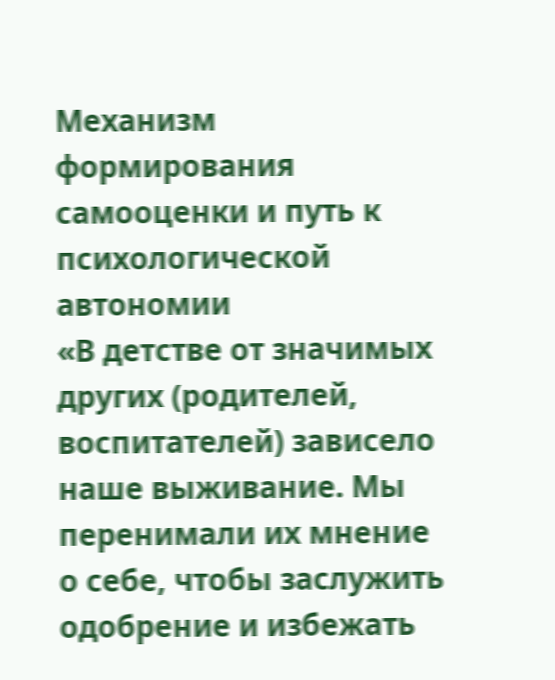Механизм формирования самооценки и путь к психологической автономии
«В детстве от значимых других (родителей, воспитателей) зависело наше выживание. Мы перенимали их мнение о себе, чтобы заслужить одобрение и избежать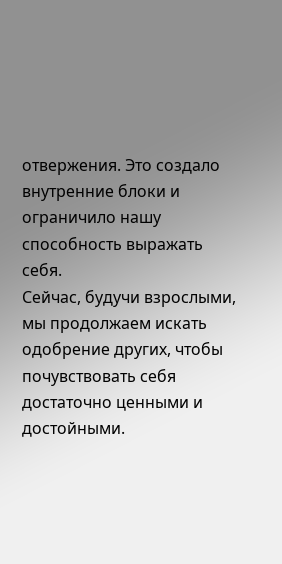отвержения. Это создало внутренние блоки и ограничило нашу способность выражать себя.
Сейчас, будучи взрослыми, мы продолжаем искать одобрение других, чтобы почувствовать себя достаточно ценными и достойными.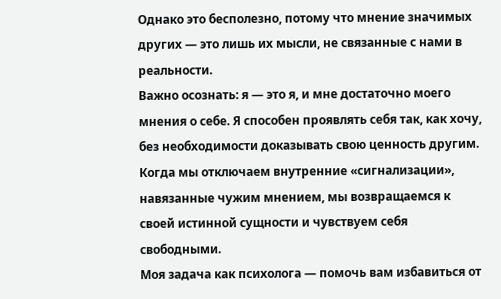Однако это бесполезно, потому что мнение значимых других — это лишь их мысли, не связанные с нами в реальности.
Важно осознать: я — это я, и мне достаточно моего мнения о себе. Я способен проявлять себя так, как хочу, без необходимости доказывать свою ценность другим. Когда мы отключаем внутренние «сигнализации», навязанные чужим мнением, мы возвращаемся к своей истинной сущности и чувствуем себя свободными.
Моя задача как психолога — помочь вам избавиться от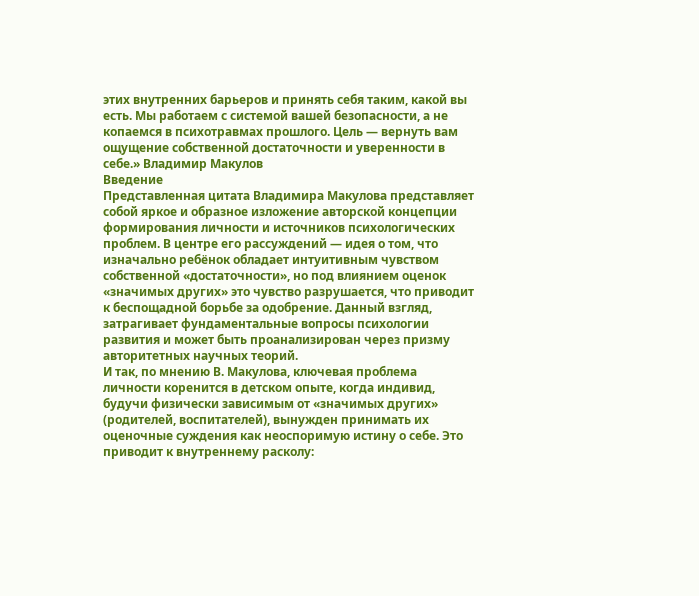этих внутренних барьеров и принять себя таким, какой вы есть. Мы работаем с системой вашей безопасности, а не копаемся в психотравмах прошлого. Цель — вернуть вам ощущение собственной достаточности и уверенности в себе.» Владимир Макулов
Введение
Представленная цитата Владимира Макулова представляет собой яркое и образное изложение авторской концепции формирования личности и источников психологических проблем. В центре его рассуждений — идея о том, что изначально ребёнок обладает интуитивным чувством собственной «достаточности», но под влиянием оценок «значимых других» это чувство разрушается, что приводит к беспощадной борьбе за одобрение. Данный взгляд, затрагивает фундаментальные вопросы психологии развития и может быть проанализирован через призму авторитетных научных теорий.
И так, по мнению В. Макулова, ключевая проблема личности коренится в детском опыте, когда индивид, будучи физически зависимым от «значимых других» (родителей, воспитателей), вынужден принимать их оценочные суждения как неоспоримую истину о себе. Это приводит к внутреннему расколу: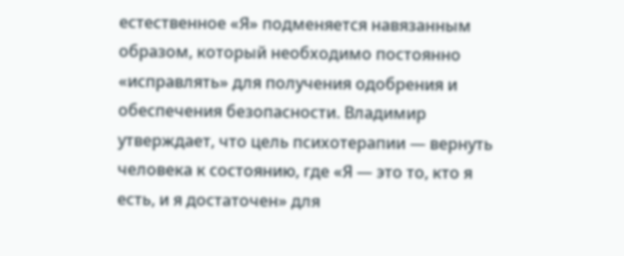естественное «Я» подменяется навязанным образом, который необходимо постоянно «исправлять» для получения одобрения и обеспечения безопасности. Владимир утверждает, что цель психотерапии — вернуть человека к состоянию, где «Я — это то, кто я есть, и я достаточен» для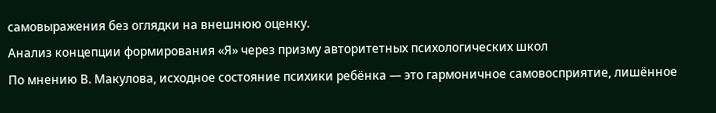самовыражения без оглядки на внешнюю оценку.
Анализ концепции формирования «Я» через призму авторитетных психологических школ
По мнению В. Макулова, исходное состояние психики ребёнка — это гармоничное самовосприятие, лишённое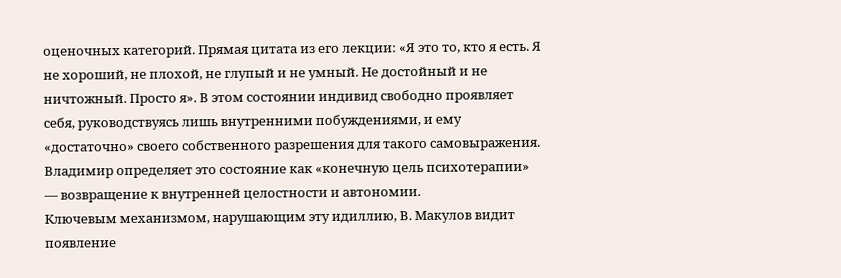оценочных категорий. Прямая цитата из его лекции: «Я это то, кто я есть. Я не хороший, не плохой, не глупый и не умный. Не достойный и не ничтожный. Просто я». В этом состоянии индивид свободно проявляет себя, руководствуясь лишь внутренними побуждениями, и ему «достаточно» своего собственного разрешения для такого самовыражения. Владимир определяет это состояние как «конечную цель психотерапии» — возвращение к внутренней целостности и автономии.
Ключевым механизмом, нарушающим эту идиллию, В. Макулов видит появление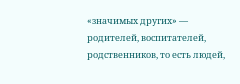«значимых других» — родителей, воспитателей, родственников, то есть людей,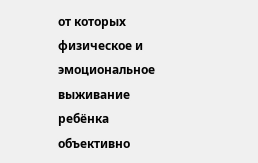от которых физическое и эмоциональное выживание ребёнка объективно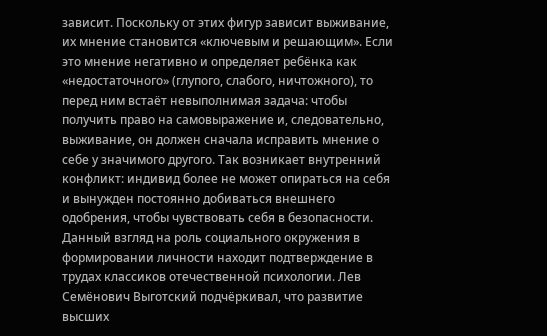зависит. Поскольку от этих фигур зависит выживание, их мнение становится «ключевым и решающим». Если это мнение негативно и определяет ребёнка как «недостаточного» (глупого, слабого, ничтожного), то перед ним встаёт невыполнимая задача: чтобы получить право на самовыражение и, следовательно, выживание, он должен сначала исправить мнение о себе у значимого другого. Так возникает внутренний конфликт: индивид более не может опираться на себя и вынужден постоянно добиваться внешнего одобрения, чтобы чувствовать себя в безопасности.
Данный взгляд на роль социального окружения в формировании личности находит подтверждение в трудах классиков отечественной психологии. Лев Семёнович Выготский подчёркивал, что развитие высших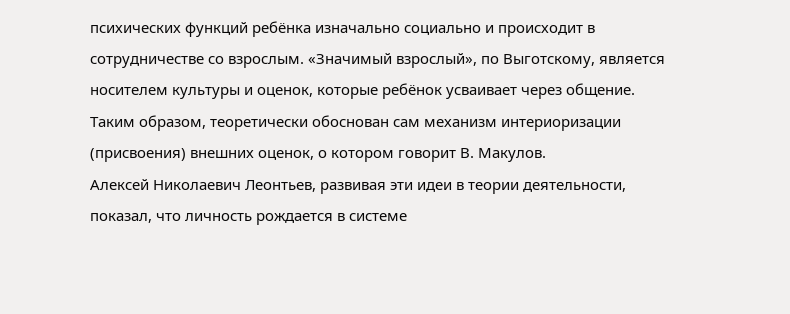психических функций ребёнка изначально социально и происходит в сотрудничестве со взрослым. «Значимый взрослый», по Выготскому, является носителем культуры и оценок, которые ребёнок усваивает через общение. Таким образом, теоретически обоснован сам механизм интериоризации (присвоения) внешних оценок, о котором говорит В. Макулов.
Алексей Николаевич Леонтьев, развивая эти идеи в теории деятельности, показал, что личность рождается в системе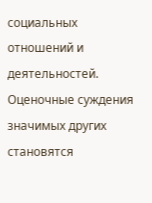социальных отношений и деятельностей. Оценочные суждения значимых других становятся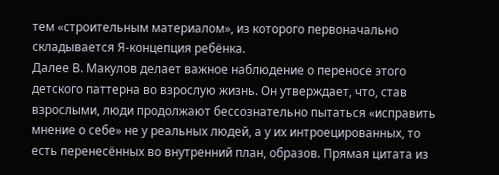тем «строительным материалом», из которого первоначально складывается Я-концепция ребёнка.
Далее В. Макулов делает важное наблюдение о переносе этого детского паттерна во взрослую жизнь. Он утверждает, что, став взрослыми, люди продолжают бессознательно пытаться «исправить мнение о себе» не у реальных людей, а у их интроецированных, то есть перенесённых во внутренний план, образов. Прямая цитата из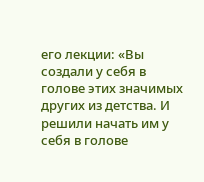его лекции: «Вы создали у себя в голове этих значимых других из детства. И решили начать им у себя в голове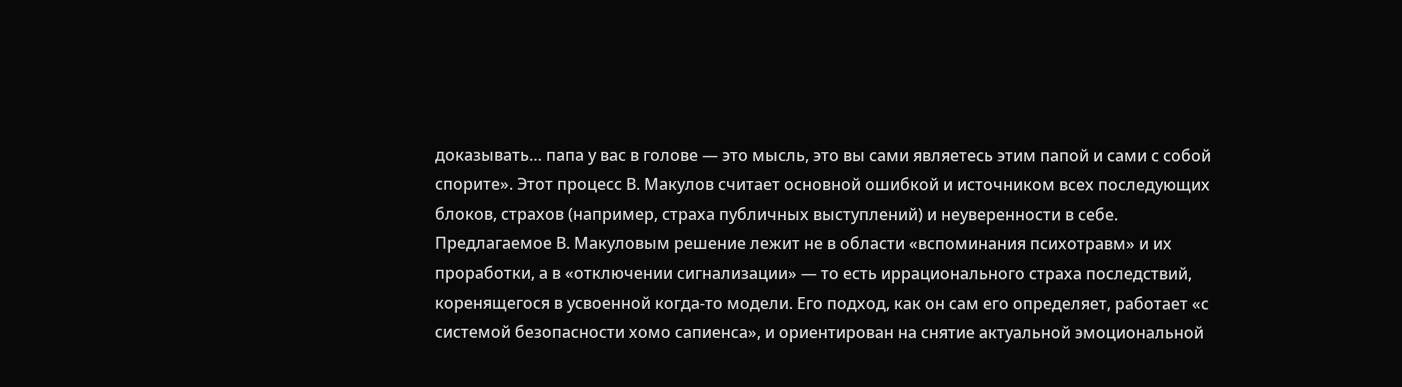доказывать… папа у вас в голове — это мысль, это вы сами являетесь этим папой и сами с собой спорите». Этот процесс В. Макулов считает основной ошибкой и источником всех последующих блоков, страхов (например, страха публичных выступлений) и неуверенности в себе.
Предлагаемое В. Макуловым решение лежит не в области «вспоминания психотравм» и их проработки, а в «отключении сигнализации» — то есть иррационального страха последствий, коренящегося в усвоенной когда-то модели. Его подход, как он сам его определяет, работает «с системой безопасности хомо сапиенса», и ориентирован на снятие актуальной эмоциональной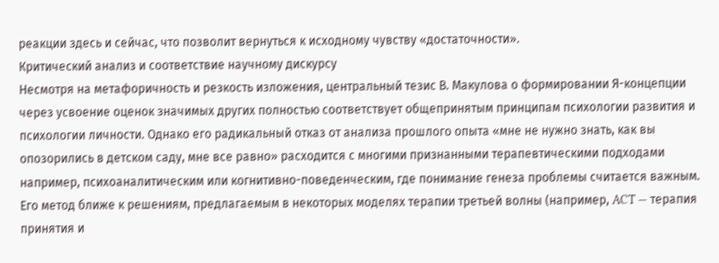реакции здесь и сейчас, что позволит вернуться к исходному чувству «достаточности».
Критический анализ и соответствие научному дискурсу
Несмотря на метафоричность и резкость изложения, центральный тезис В. Макулова о формировании Я-концепции через усвоение оценок значимых других полностью соответствует общепринятым принципам психологии развития и психологии личности. Однако его радикальный отказ от анализа прошлого опыта «мне не нужно знать, как вы опозорились в детском саду, мне все равно» расходится с многими признанными терапевтическими подходами например, психоаналитическим или когнитивно-поведенческим, где понимание генеза проблемы считается важным. Его метод ближе к решениям, предлагаемым в некоторых моделях терапии третьей волны (например, ACT — терапия принятия и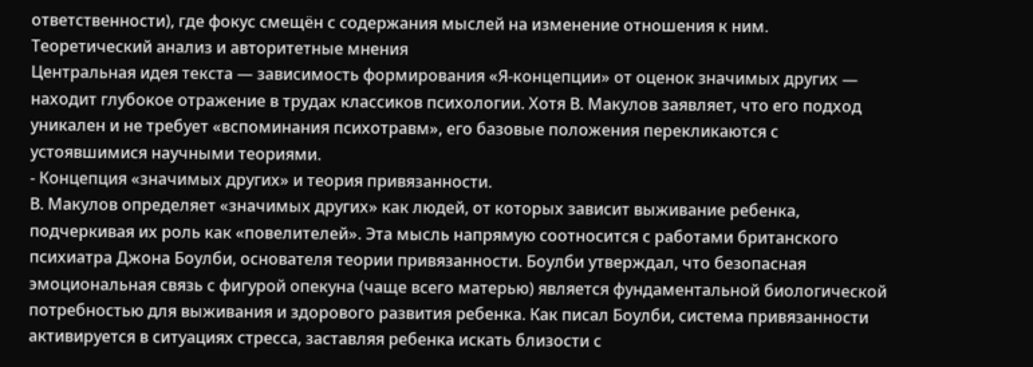ответственности), где фокус смещён с содержания мыслей на изменение отношения к ним.
Теоретический анализ и авторитетные мнения
Центральная идея текста — зависимость формирования «Я-концепции» от оценок значимых других — находит глубокое отражение в трудах классиков психологии. Хотя В. Макулов заявляет, что его подход уникален и не требует «вспоминания психотравм», его базовые положения перекликаются с устоявшимися научными теориями.
- Концепция «значимых других» и теория привязанности.
В. Макулов определяет «значимых других» как людей, от которых зависит выживание ребенка, подчеркивая их роль как «повелителей». Эта мысль напрямую соотносится с работами британского психиатра Джона Боулби, основателя теории привязанности. Боулби утверждал, что безопасная эмоциональная связь с фигурой опекуна (чаще всего матерью) является фундаментальной биологической потребностью для выживания и здорового развития ребенка. Как писал Боулби, система привязанности активируется в ситуациях стресса, заставляя ребенка искать близости с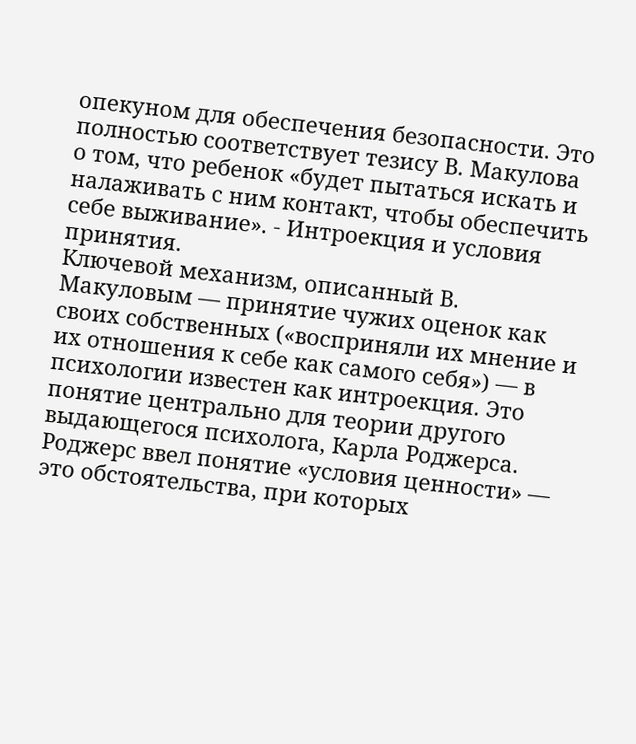опекуном для обеспечения безопасности. Это полностью соответствует тезису В. Макулова о том, что ребенок «будет пытаться искать и налаживать с ним контакт, чтобы обеспечить себе выживание». - Интроекция и условия принятия.
Ключевой механизм, описанный В. Макуловым — принятие чужих оценок как своих собственных («восприняли их мнение и их отношения к себе как самого себя») — в психологии известен как интроекция. Это понятие центрально для теории другого выдающегося психолога, Карла Роджерса. Роджерс ввел понятие «условия ценности» — это обстоятельства, при которых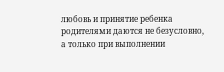любовь и принятие ребенка родителями даются не безусловно, а только при выполнении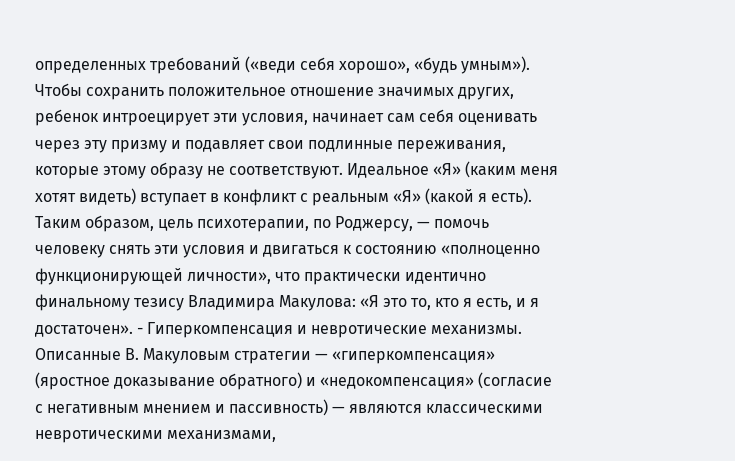определенных требований («веди себя хорошо», «будь умным»). Чтобы сохранить положительное отношение значимых других, ребенок интроецирует эти условия, начинает сам себя оценивать через эту призму и подавляет свои подлинные переживания, которые этому образу не соответствуют. Идеальное «Я» (каким меня хотят видеть) вступает в конфликт с реальным «Я» (какой я есть). Таким образом, цель психотерапии, по Роджерсу, — помочь человеку снять эти условия и двигаться к состоянию «полноценно функционирующей личности», что практически идентично финальному тезису Владимира Макулова: «Я это то, кто я есть, и я достаточен». - Гиперкомпенсация и невротические механизмы.
Описанные В. Макуловым стратегии — «гиперкомпенсация» (яростное доказывание обратного) и «недокомпенсация» (согласие с негативным мнением и пассивность) — являются классическими невротическими механизмами,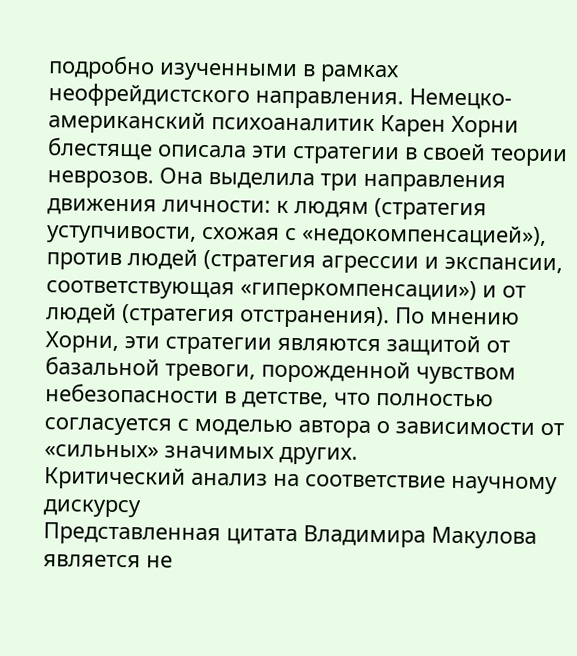подробно изученными в рамках неофрейдистского направления. Немецко-американский психоаналитик Карен Хорни блестяще описала эти стратегии в своей теории неврозов. Она выделила три направления движения личности: к людям (стратегия уступчивости, схожая с «недокомпенсацией»), против людей (стратегия агрессии и экспансии, соответствующая «гиперкомпенсации») и от людей (стратегия отстранения). По мнению Хорни, эти стратегии являются защитой от базальной тревоги, порожденной чувством небезопасности в детстве, что полностью согласуется с моделью автора о зависимости от «сильных» значимых других.
Критический анализ на соответствие научному дискурсу
Представленная цитата Владимира Макулова является не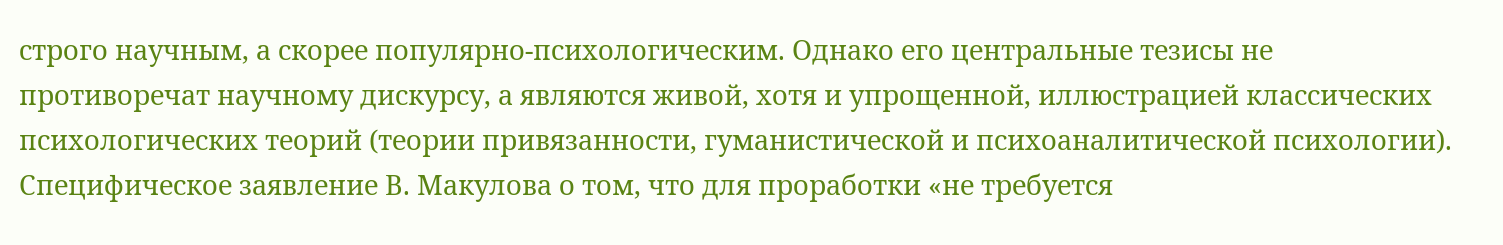строго научным, а скорее популярно-психологическим. Однако его центральные тезисы не противоречат научному дискурсу, а являются живой, хотя и упрощенной, иллюстрацией классических психологических теорий (теории привязанности, гуманистической и психоаналитической психологии). Специфическое заявление В. Макулова о том, что для проработки «не требуется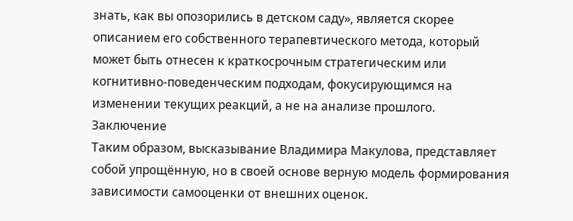знать, как вы опозорились в детском саду», является скорее описанием его собственного терапевтического метода, который может быть отнесен к краткосрочным стратегическим или когнитивно-поведенческим подходам, фокусирующимся на изменении текущих реакций, а не на анализе прошлого.
Заключение
Таким образом, высказывание Владимира Макулова, представляет собой упрощённую, но в своей основе верную модель формирования зависимости самооценки от внешних оценок.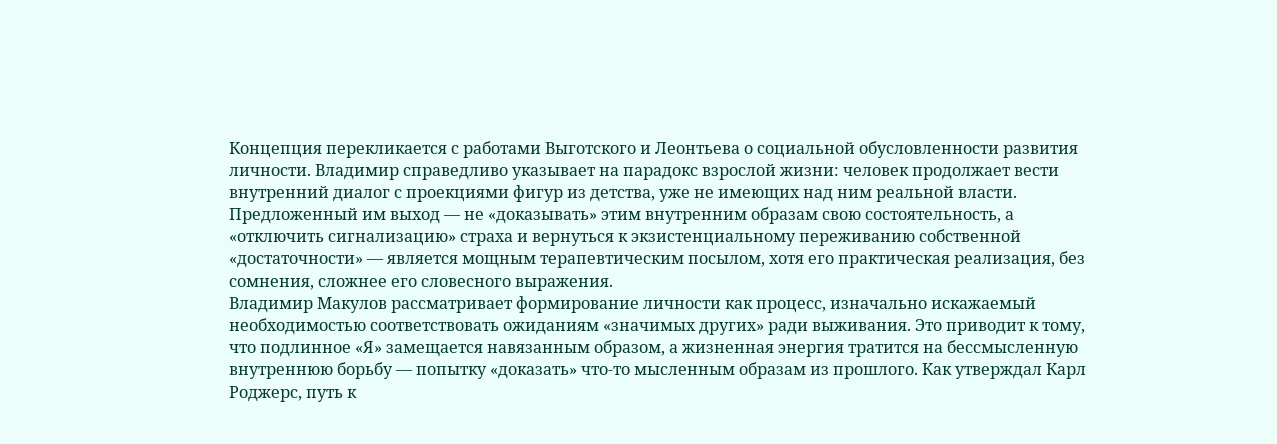Концепция перекликается с работами Выготского и Леонтьева о социальной обусловленности развития личности. Владимир справедливо указывает на парадокс взрослой жизни: человек продолжает вести внутренний диалог с проекциями фигур из детства, уже не имеющих над ним реальной власти. Предложенный им выход — не «доказывать» этим внутренним образам свою состоятельность, а «отключить сигнализацию» страха и вернуться к экзистенциальному переживанию собственной «достаточности» — является мощным терапевтическим посылом, хотя его практическая реализация, без сомнения, сложнее его словесного выражения.
Владимир Макулов рассматривает формирование личности как процесс, изначально искажаемый необходимостью соответствовать ожиданиям «значимых других» ради выживания. Это приводит к тому, что подлинное «Я» замещается навязанным образом, а жизненная энергия тратится на бессмысленную внутреннюю борьбу — попытку «доказать» что-то мысленным образам из прошлого. Как утверждал Карл Роджерс, путь к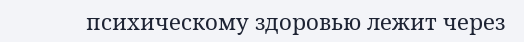психическому здоровью лежит через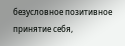безусловное позитивное принятие себя,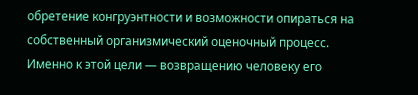обретение конгруэнтности и возможности опираться на собственный организмический оценочный процесс. Именно к этой цели — возвращению человеку его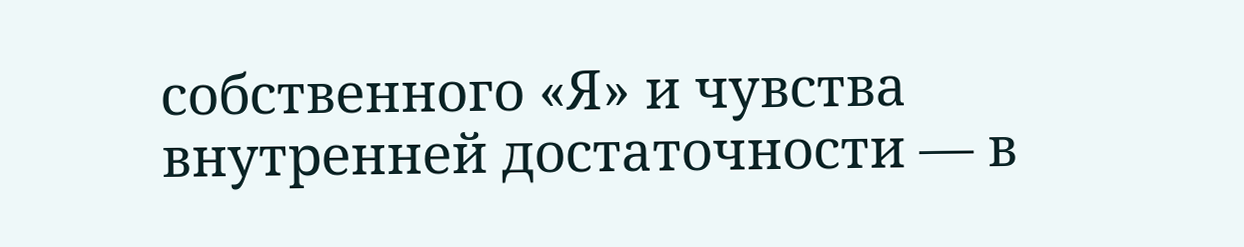собственного «Я» и чувства внутренней достаточности — в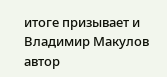итоге призывает и Владимир Макулов автор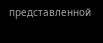представленной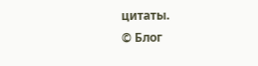цитаты.
© Блог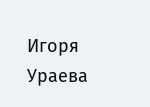Игоря Ураева